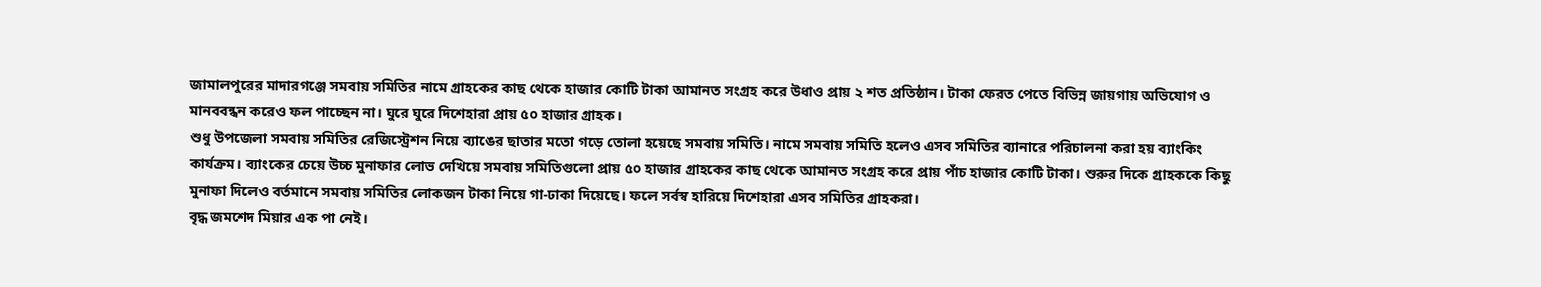জামালপুরের মাদারগঞ্জে সমবায় সমিতির নামে গ্রাহকের কাছ থেকে হাজার কোটি টাকা আমানত সংগ্রহ করে উধাও প্রায় ২ শত প্রতিষ্ঠান। টাকা ফেরত পেতে বিভিন্ন জায়গায় অভিযোগ ও মানববন্ধন করেও ফল পাচ্ছেন না। ঘুরে ঘুরে দিশেহারা প্রায় ৫০ হাজার গ্রাহক।
শুধু উপজেলা সমবায় সমিতির রেজিস্ট্রেশন নিয়ে ব্যাঙের ছাতার মতো গড়ে তোলা হয়েছে সমবায় সমিতি। নামে সমবায় সমিতি হলেও এসব সমিতির ব্যানারে পরিচালনা করা হয় ব্যাংকিং কার্যক্রম। ব্যাংকের চেয়ে উচ্চ মুনাফার লোভ দেখিয়ে সমবায় সমিতিগুলো প্রায় ৫০ হাজার গ্রাহকের কাছ থেকে আমানত সংগ্রহ করে প্রায় পাঁচ হাজার কোটি টাকা। শুরুর দিকে গ্রাহককে কিছু মুনাফা দিলেও বর্তমানে সমবায় সমিতির লোকজন টাকা নিয়ে গা-ঢাকা দিয়েছে। ফলে সর্বস্ব হারিয়ে দিশেহারা এসব সমিতির গ্রাহকরা।
বৃদ্ধ জমশেদ মিয়ার এক পা নেই।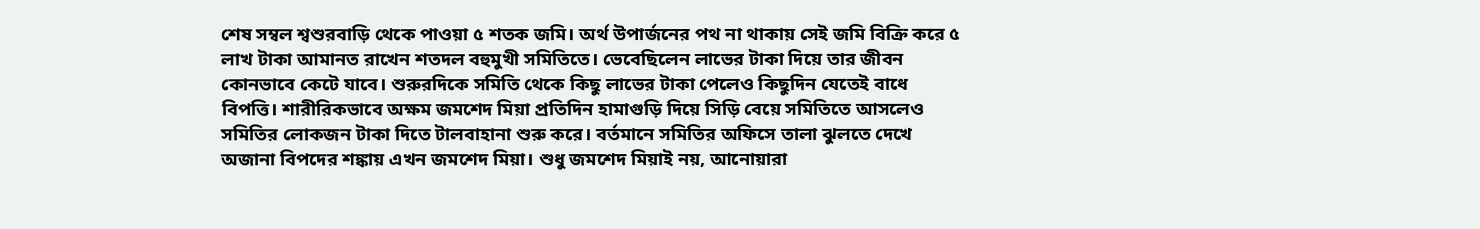শেষ সম্বল শ্বশুরবাড়ি থেকে পাওয়া ৫ শতক জমি। অর্থ উপার্জনের পথ না থাকায় সেই জমি বিক্রি করে ৫ লাখ টাকা আমানত রাখেন শতদল বহুমুখী সমিতিতে। ভেবেছিলেন লাভের টাকা দিয়ে তার জীবন কোনভাবে কেটে যাবে। শুরুরদিকে সমিতি থেকে কিছু লাভের টাকা পেলেও কিছুদিন যেতেই বাধে বিপত্তি। শারীরিকভাবে অক্ষম জমশেদ মিয়া প্রতিদিন হামাগুড়ি দিয়ে সিড়ি বেয়ে সমিতিতে আসলেও সমিতির লোকজন টাকা দিতে টালবাহানা শুরু করে। বর্তমানে সমিতির অফিসে তালা ঝুলতে দেখে অজানা বিপদের শঙ্কায় এখন জমশেদ মিয়া। শুধু জমশেদ মিয়াই নয়, আনোয়ারা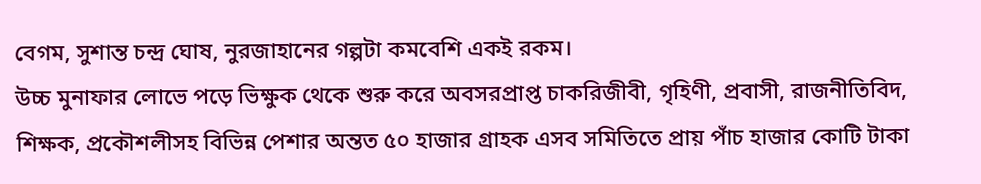বেগম, সুশান্ত চন্দ্র ঘোষ, নুরজাহানের গল্পটা কমবেশি একই রকম।
উচ্চ মুনাফার লোভে পড়ে ভিক্ষুক থেকে শুরু করে অবসরপ্রাপ্ত চাকরিজীবী, গৃহিণী, প্রবাসী, রাজনীতিবিদ, শিক্ষক, প্রকৌশলীসহ বিভিন্ন পেশার অন্তত ৫০ হাজার গ্রাহক এসব সমিতিতে প্রায় পাঁচ হাজার কোটি টাকা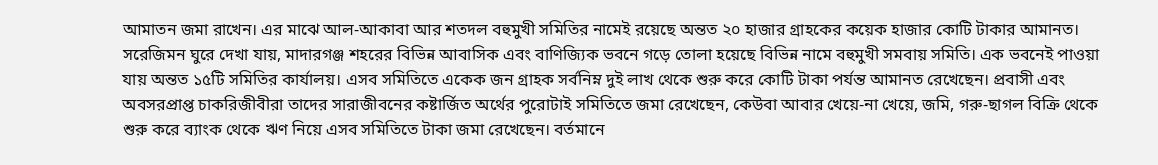আমাতন জমা রাখেন। এর মাঝে আল-আকাবা আর শতদল বহুমুখী সমিতির নামেই রয়েছে অন্তত ২০ হাজার গ্রাহকের কয়েক হাজার কোটি টাকার আমানত।
সরেজিমন ঘুরে দেখা যায়, মাদারগঞ্জ শহরের বিভিন্ন আবাসিক এবং বাণিজ্যিক ভবনে গড়ে তোলা হয়েছে বিভিন্ন নামে বহুমুখী সমবায় সমিতি। এক ভবনেই পাওয়া যায় অন্তত ১৫টি সমিতির কার্যালয়। এসব সমিতিতে একেক জন গ্রাহক সর্বনিম্ন দুই লাখ থেকে শুরু করে কোটি টাকা পর্যন্ত আমানত রেখেছেন। প্রবাসী এবং অবসরপ্রাপ্ত চাকরিজীবীরা তাদের সারাজীবনের কষ্টার্জিত অর্থের পুরোটাই সমিতিতে জমা রেখেছেন, কেউবা আবার খেয়ে-না খেয়ে, জমি, গরু-ছাগল বিক্রি থেকে শুরু করে ব্যাংক থেকে ঋণ নিয়ে এসব সমিতিতে টাকা জমা রেখেছেন। বর্তমানে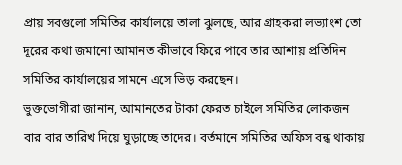প্রায় সবগুলো সমিতির কার্যালয়ে তালা ঝুলছে, আর গ্রাহকরা লভ্যাংশ তো দূরের কথা জমানো আমানত কীভাবে ফিরে পাবে তার আশায় প্রতিদিন সমিতির কার্যালয়ের সামনে এসে ভিড় করছেন।
ভুক্তভোগীরা জানান, আমানতের টাকা ফেরত চাইলে সমিতির লোকজন বার বার তারিখ দিয়ে ঘুড়াচ্ছে তাদের। বর্তমানে সমিতির অফিস বন্ধ থাকায়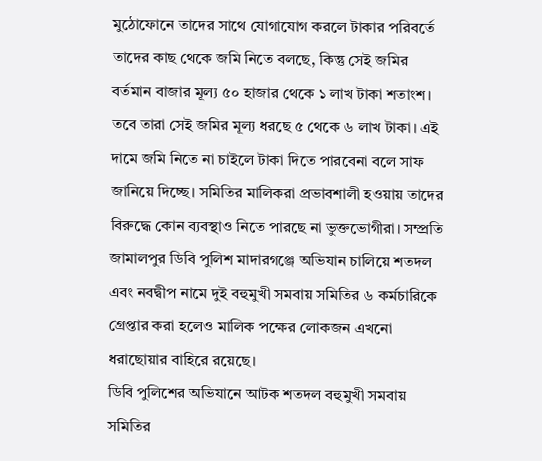মুঠোফোনে তাদের সাথে যোগাযোগ করলে টাকার পরিবর্তে তাদের কাছ থেকে জমি নিতে বলছে, কিন্তু সেই জমির বর্তমান বাজার মূল্য ৫০ হাজার থেকে ১ লাখ টাকা শতাংশ। তবে তারা সেই জমির মূল্য ধরছে ৫ থেকে ৬ লাখ টাকা। এই দামে জমি নিতে না চাইলে টাকা দিতে পারবেনা বলে সাফ জানিয়ে দিচ্ছে। সমিতির মালিকরা প্রভাবশালী হওয়ায় তাদের বিরুদ্ধে কোন ব্যবস্থাও নিতে পারছে না ভুক্তভোগীরা। সম্প্রতি জামালপুর ডিবি পুলিশ মাদারগঞ্জে অভিযান চালিয়ে শতদল এবং নবদ্বীপ নামে দুই বহুমুখী সমবায় সমিতির ৬ কর্মচারিকে গ্রেপ্তার করা হলেও মালিক পক্ষের লোকজন এখনো ধরাছোয়ার বাহিরে রয়েছে।
ডিবি পুলিশের অভিযানে আটক শতদল বহুমুখী সমবায় সমিতির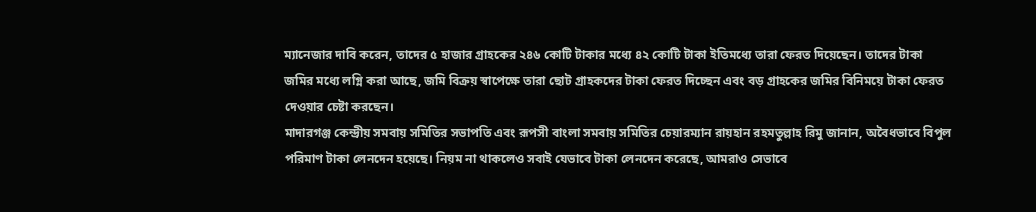ম্যানেজার দাবি করেন, তাদের ৫ হাজার গ্রাহকের ২৪৬ কোটি টাকার মধ্যে ৪২ কোটি টাকা ইতিমধ্যে তারা ফেরত দিয়েছেন। তাদের টাকা জমির মধ্যে লগ্নি করা আছে, জমি বিক্রয় স্বাপেক্ষে তারা ছোট গ্রাহকদের টাকা ফেরত দিচ্ছেন এবং বড় গ্রাহকের জমির বিনিময়ে টাকা ফেরত দেওয়ার চেষ্টা করছেন।
মাদারগঞ্জ কেন্দ্রীয় সমবায় সমিতির সভাপতি এবং রূপসী বাংলা সমবায় সমিতির চেয়ারম্যান রায়হান রহমতুল্লাহ রিমু জানান, অবৈধভাবে বিপুল পরিমাণ টাকা লেনদেন হয়েছে। নিয়ম না থাকলেও সবাই যেভাবে টাকা লেনদেন করেছে, আমরাও সেভাবে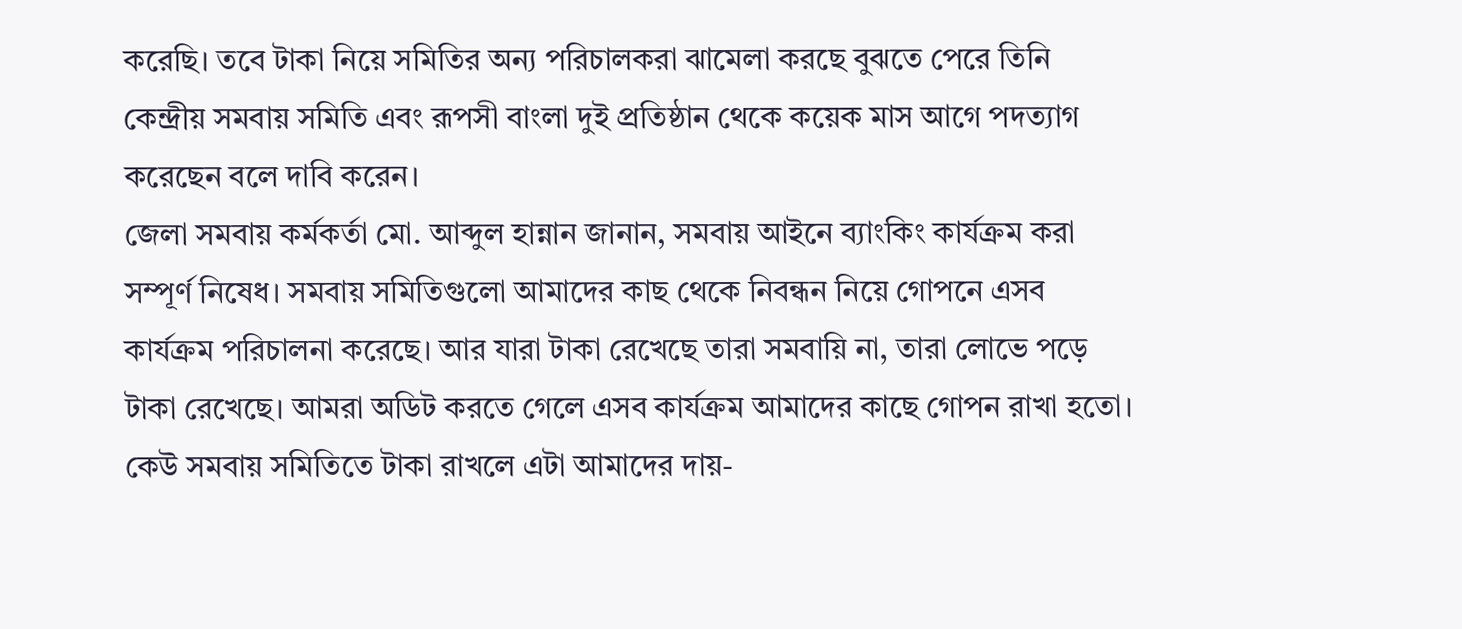করেছি। তবে টাকা নিয়ে সমিতির অন্য পরিচালকরা ঝামেলা করছে বুঝতে পেরে তিনি কেন্দ্রীয় সমবায় সমিতি এবং রূপসী বাংলা দুই প্রতিষ্ঠান থেকে কয়েক মাস আগে পদত্যাগ করেছেন বলে দাবি করেন।
জেলা সমবায় কর্মকর্তা মো. আব্দুল হান্নান জানান, সমবায় আইনে ব্যাংকিং কার্যক্রম করা সম্পূর্ণ নিষেধ। সমবায় সমিতিগুলো আমাদের কাছ থেকে নিবন্ধন নিয়ে গোপনে এসব কার্যক্রম পরিচালনা করেছে। আর যারা টাকা রেখেছে তারা সমবায়ি না, তারা লোভে পড়ে টাকা রেখেছে। আমরা অডিট করতে গেলে এসব কার্যক্রম আমাদের কাছে গোপন রাখা হতো। কেউ সমবায় সমিতিতে টাকা রাখলে এটা আমাদের দায়-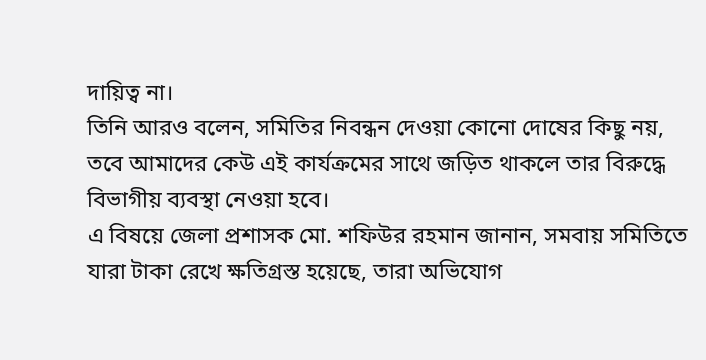দায়িত্ব না।
তিনি আরও বলেন, সমিতির নিবন্ধন দেওয়া কোনো দোষের কিছু নয়, তবে আমাদের কেউ এই কার্যক্রমের সাথে জড়িত থাকলে তার বিরুদ্ধে বিভাগীয় ব্যবস্থা নেওয়া হবে।
এ বিষয়ে জেলা প্রশাসক মো. শফিউর রহমান জানান, সমবায় সমিতিতে যারা টাকা রেখে ক্ষতিগ্রস্ত হয়েছে, তারা অভিযোগ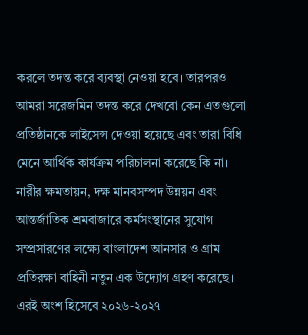করলে তদন্ত করে ব্যবস্থা নেওয়া হবে। তারপরও আমরা সরেজমিন তদন্ত করে দেখবো কেন এতগুলো প্রতিষ্ঠানকে লাইসেন্স দেওয়া হয়েছে এবং তারা বিধি মেনে আর্থিক কার্যক্রম পরিচালনা করেছে কি না।
নারীর ক্ষমতায়ন, দক্ষ মানবসম্পদ উন্নয়ন এবং আন্তর্জাতিক শ্রমবাজারে কর্মসংস্থানের সুযোগ সম্প্রসারণের লক্ষ্যে বাংলাদেশ আনসার ও গ্রাম প্রতিরক্ষা বাহিনী নতুন এক উদ্যোগ গ্রহণ করেছে। এরই অংশ হিসেবে ২০২৬-২০২৭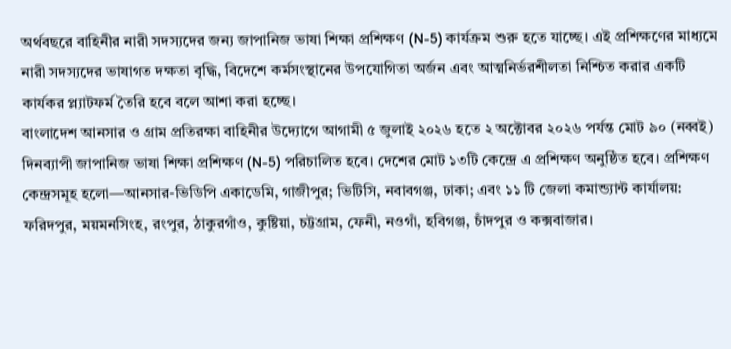অর্থবছরে বাহিনীর নারী সদস্যদের জন্য জাপানিজ ভাষা শিক্ষা প্রশিক্ষণ (N-5) কার্যক্রম শুরু হতে যাচ্ছে। এই প্রশিক্ষণের মাধ্যমে নারী সদস্যদের ভাষাগত দক্ষতা বৃদ্ধি, বিদেশে কর্মসংস্থানের উপযোগিতা অর্জন এবং আত্মনির্ভরশীলতা নিশ্চিত করার একটি কার্যকর প্ল্যাটফর্ম তৈরি হবে বলে আশা করা হচ্ছে।
বাংলাদেশ আনসার ও গ্রাম প্রতিরক্ষা বাহিনীর উদ্যোগে আগামী ৫ জুলাই ২০২৬ হতে ২ অক্টোবর ২০২৬ পর্যন্ত মোট ৯০ (নব্বই) দিনব্যাপী জাপানিজ ভাষা শিক্ষা প্রশিক্ষণ (N-5) পরিচালিত হবে। দেশের মোট ১৩টি কেন্দ্রে এ প্রশিক্ষণ অনুষ্ঠিত হবে। প্রশিক্ষণ কেন্দ্রসমূহ হলো—আনসার-ভিডিপি একাডেমি, গাজীপুর; ভিটিসি, নবাবগঞ্জ, ঢাকা; এবং ১১ টি জেলা কমান্ড্যান্ট কার্যালয়: ফরিদপুর, ময়মনসিংহ, রংপুর, ঠাকুরগাঁও, কুষ্টিয়া, চট্টগ্রাম, ফেনী, নওগাঁ, হবিগঞ্জ, চাঁদপুর ও কক্সবাজার।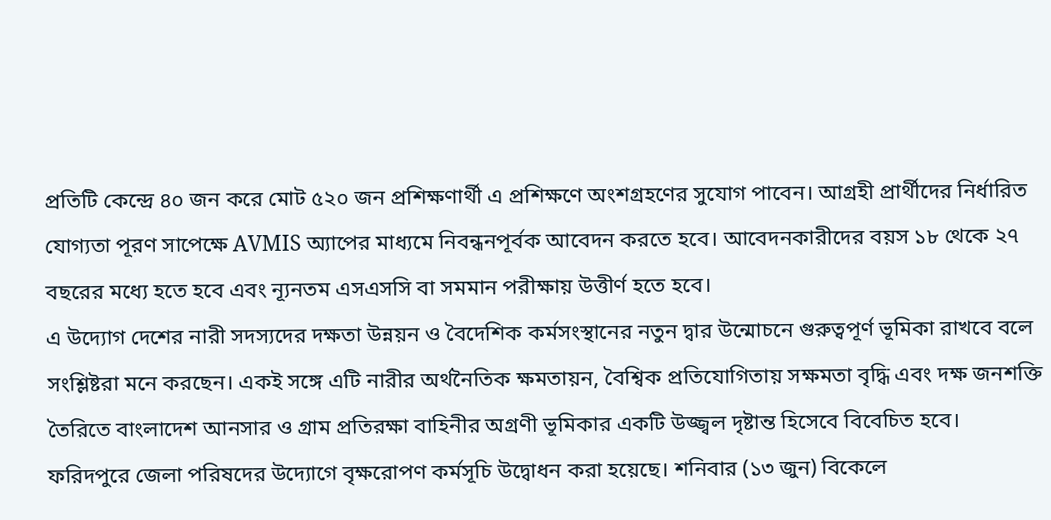প্রতিটি কেন্দ্রে ৪০ জন করে মোট ৫২০ জন প্রশিক্ষণার্থী এ প্রশিক্ষণে অংশগ্রহণের সুযোগ পাবেন। আগ্রহী প্রার্থীদের নির্ধারিত যোগ্যতা পূরণ সাপেক্ষে AVMIS অ্যাপের মাধ্যমে নিবন্ধনপূর্বক আবেদন করতে হবে। আবেদনকারীদের বয়স ১৮ থেকে ২৭ বছরের মধ্যে হতে হবে এবং ন্যূনতম এসএসসি বা সমমান পরীক্ষায় উত্তীর্ণ হতে হবে।
এ উদ্যোগ দেশের নারী সদস্যদের দক্ষতা উন্নয়ন ও বৈদেশিক কর্মসংস্থানের নতুন দ্বার উন্মোচনে গুরুত্বপূর্ণ ভূমিকা রাখবে বলে সংশ্লিষ্টরা মনে করছেন। একই সঙ্গে এটি নারীর অর্থনৈতিক ক্ষমতায়ন, বৈশ্বিক প্রতিযোগিতায় সক্ষমতা বৃদ্ধি এবং দক্ষ জনশক্তি তৈরিতে বাংলাদেশ আনসার ও গ্রাম প্রতিরক্ষা বাহিনীর অগ্রণী ভূমিকার একটি উজ্জ্বল দৃষ্টান্ত হিসেবে বিবেচিত হবে।
ফরিদপুরে জেলা পরিষদের উদ্যোগে বৃক্ষরোপণ কর্মসূচি উদ্বোধন করা হয়েছে। শনিবার (১৩ জুন) বিকেলে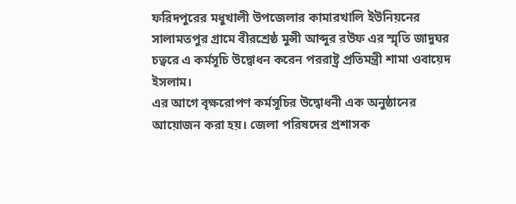ফরিদপুরের মধুখালী উপজেলার কামারখালি ইউনিয়নের সালামতপুর গ্রামে বীরশ্রেষ্ঠ মুন্সী আব্দুর রউফ এর স্মৃতি জাদুঘর চত্বরে এ কর্মসূচি উদ্বোধন করেন পররাষ্ট্র প্রতিমন্ত্রী শামা ওবায়েদ ইসলাম।
এর আগে বৃক্ষরোপণ কর্মসূচির উদ্বোধনী এক অনুষ্ঠানের আয়োজন করা হয়। জেলা পরিষদের প্রশাসক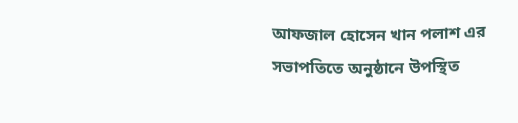আফজাল হোসেন খান পলাশ এর সভাপতিতে অনুষ্ঠানে উপস্থিত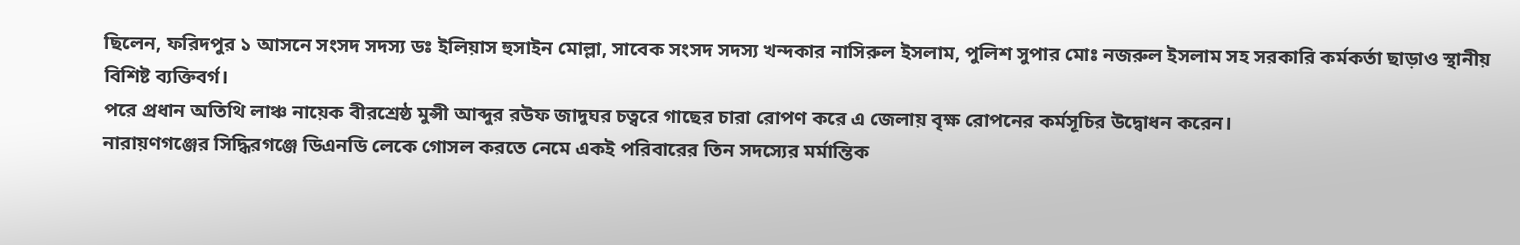ছিলেন, ফরিদপুর ১ আসনে সংসদ সদস্য ডঃ ইলিয়াস হুসাইন মোল্লা, সাবেক সংসদ সদস্য খন্দকার নাসিরুল ইসলাম, পুলিশ সুপার মোঃ নজরুল ইসলাম সহ সরকারি কর্মকর্তা ছাড়াও স্থানীয় বিশিষ্ট ব্যক্তিবর্গ।
পরে প্রধান অতিথি লাঞ্চ নায়েক বীরশ্রেষ্ঠ মুন্সী আব্দুর রউফ জাদুঘর চত্বরে গাছের চারা রোপণ করে এ জেলায় বৃক্ষ রোপনের কর্মসূচির উদ্বোধন করেন।
নারায়ণগঞ্জের সিদ্ধিরগঞ্জে ডিএনডি লেকে গোসল করতে নেমে একই পরিবারের তিন সদস্যের মর্মান্তিক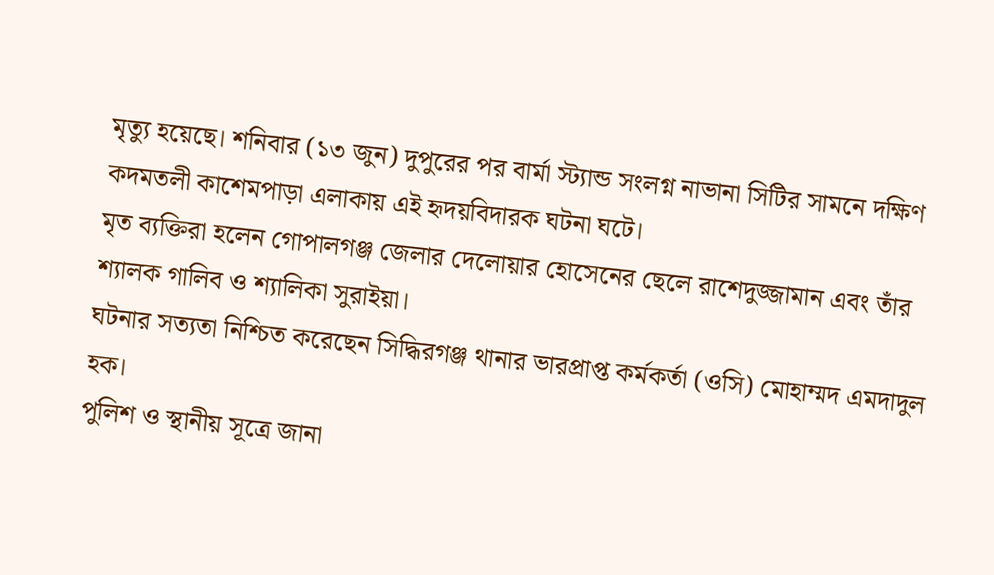মৃত্যু হয়েছে। শনিবার (১৩ জুন) দুপুরের পর বার্মা স্ট্যান্ড সংলগ্ন নাভানা সিটির সামনে দক্ষিণ কদমতলী কাশেমপাড়া এলাকায় এই হৃদয়বিদারক ঘটনা ঘটে।
মৃত ব্যক্তিরা হলেন গোপালগঞ্জ জেলার দেলোয়ার হোসেনের ছেলে রাশেদুজ্জামান এবং তাঁর শ্যালক গালিব ও শ্যালিকা সুরাইয়া।
ঘটনার সত্যতা নিশ্চিত করেছেন সিদ্ধিরগঞ্জ থানার ভারপ্রাপ্ত কর্মকর্তা (ওসি) মোহাম্মদ এমদাদুল হক।
পুলিশ ও স্থানীয় সূত্রে জানা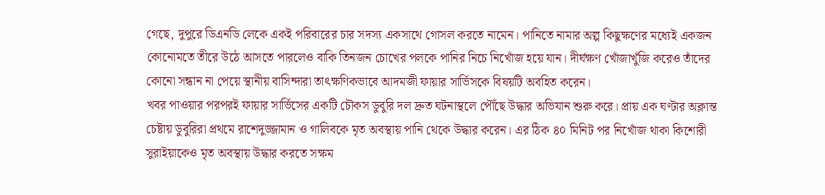গেছে, দুপুরে ডিএনডি লেকে একই পরিবারের চার সদস্য একসাথে গোসল করতে নামেন। পানিতে নামার অল্প কিছুক্ষণের মধ্যেই একজন কোনোমতে তীরে উঠে আসতে পারলেও বাকি তিনজন চোখের পলকে পানির নিচে নিখোঁজ হয়ে যান। দীর্ঘক্ষণ খোঁজাখুঁজি করেও তাঁদের কোনো সন্ধান না পেয়ে স্থানীয় বাসিন্দারা তাৎক্ষণিকভাবে আদমজী ফায়ার সার্ভিসকে বিষয়টি অবহিত করেন।
খবর পাওয়ার পরপরই ফায়ার সার্ভিসের একটি চৌকস ডুবুরি দল দ্রুত ঘটনাস্থলে পৌঁছে উদ্ধার অভিযান শুরু করে। প্রায় এক ঘণ্টার অক্লান্ত চেষ্টায় ডুবুরিরা প্রথমে রাশেদুজ্জামান ও গালিবকে মৃত অবস্থায় পানি থেকে উদ্ধার করেন। এর ঠিক ৪০ মিনিট পর নিখোঁজ থাকা কিশোরী সুরাইয়াকেও মৃত অবস্থায় উদ্ধার করতে সক্ষম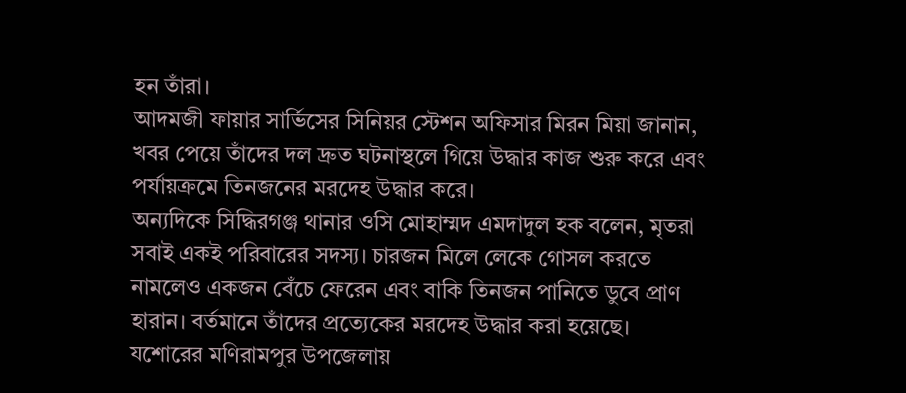হন তাঁরা।
আদমজী ফায়ার সার্ভিসের সিনিয়র স্টেশন অফিসার মিরন মিয়া জানান, খবর পেয়ে তাঁদের দল দ্রুত ঘটনাস্থলে গিয়ে উদ্ধার কাজ শুরু করে এবং পর্যায়ক্রমে তিনজনের মরদেহ উদ্ধার করে।
অন্যদিকে সিদ্ধিরগঞ্জ থানার ওসি মোহাম্মদ এমদাদুল হক বলেন, মৃতরা সবাই একই পরিবারের সদস্য। চারজন মিলে লেকে গোসল করতে নামলেও একজন বেঁচে ফেরেন এবং বাকি তিনজন পানিতে ডুবে প্রাণ হারান। বর্তমানে তাঁদের প্রত্যেকের মরদেহ উদ্ধার করা হয়েছে।
যশোরের মণিরামপুর উপজেলায়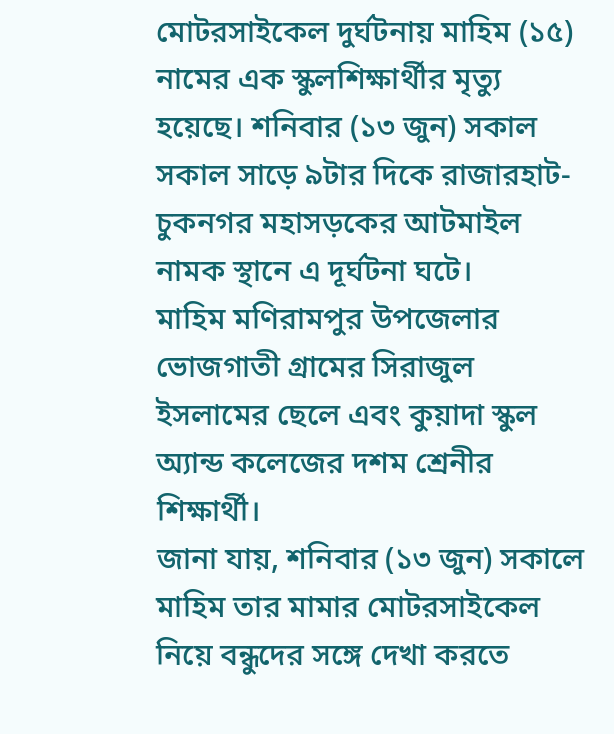মোটরসাইকেল দুর্ঘটনায় মাহিম (১৫) নামের এক স্কুলশিক্ষার্থীর মৃত্যু হয়েছে। শনিবার (১৩ জুন) সকাল সকাল সাড়ে ৯টার দিকে রাজারহাট-চুকনগর মহাসড়কের আটমাইল নামক স্থানে এ দূর্ঘটনা ঘটে।
মাহিম মণিরামপুর উপজেলার ভোজগাতী গ্রামের সিরাজুল ইসলামের ছেলে এবং কুয়াদা স্কুল অ্যান্ড কলেজের দশম শ্রেনীর শিক্ষার্থী।
জানা যায়, শনিবার (১৩ জুন) সকালে মাহিম তার মামার মোটরসাইকেল নিয়ে বন্ধুদের সঙ্গে দেখা করতে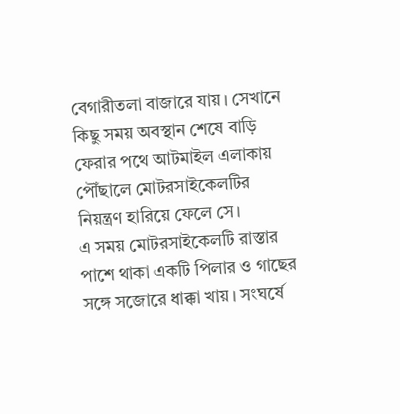বেগারীতলা বাজারে যায়। সেখানে কিছু সময় অবস্থান শেষে বাড়ি ফেরার পথে আটমাইল এলাকায় পৌঁছালে মোটরসাইকেলটির নিয়ন্ত্রণ হারিয়ে ফেলে সে।
এ সময় মোটরসাইকেলটি রাস্তার পাশে থাকা একটি পিলার ও গাছের সঙ্গে সজোরে ধাক্কা খায়। সংঘর্ষে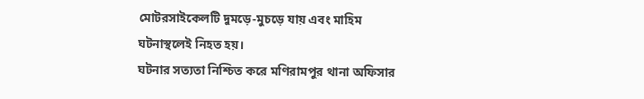মোটরসাইকেলটি দুমড়ে-মুচড়ে যায় এবং মাহিম ঘটনাস্থলেই নিহত হয়।
ঘটনার সত্যতা নিশ্চিত করে মণিরামপুর থানা অফিসার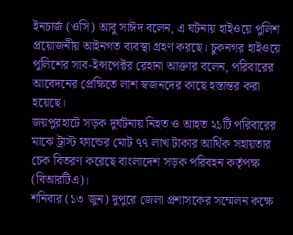ইনচার্জ (ওসি) আবু সাঈদ বলেন, এ ঘটনায় হাইওয়ে পুলিশ প্রয়োজনীয় আইনগত ব্যবস্থা গ্রহণ করছে। চুকনগর হাইওয়ে পুলিশের সাব-ইন্সপেক্টর রেহানা আক্তার বলেন, পরিবারের আবেদনের প্রেক্ষিতে লাশ স্বজনদের কাছে হস্তান্তর করা হয়েছে।
জয়পুরহাটে সড়ক দুর্ঘটনায় নিহত ও আহত ২১টি পরিবারের মাঝে ট্রাস্ট ফান্ডের মোট ৭৭ লাখ টাকার আর্থিক সহায়তার চেক বিতরণ করেছে বাংলাদেশ সড়ক পরিবহন কর্তৃপক্ষ (বিআরটিএ)।
শনিবার (১৩ জুন) দুপুরে জেলা প্রশাসকের সম্মেলন কক্ষে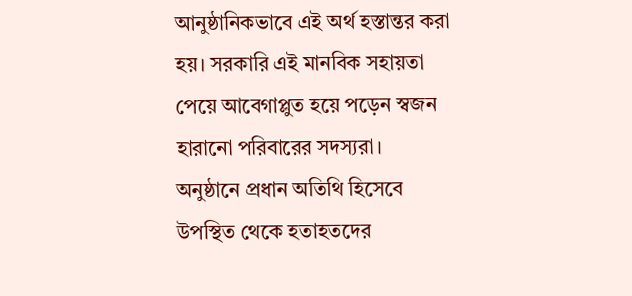আনুষ্ঠানিকভাবে এই অর্থ হস্তান্তর করা হয়। সরকারি এই মানবিক সহায়তা পেয়ে আবেগাপ্লুত হয়ে পড়েন স্বজন হারানো পরিবারের সদস্যরা।
অনুষ্ঠানে প্রধান অতিথি হিসেবে উপস্থিত থেকে হতাহতদের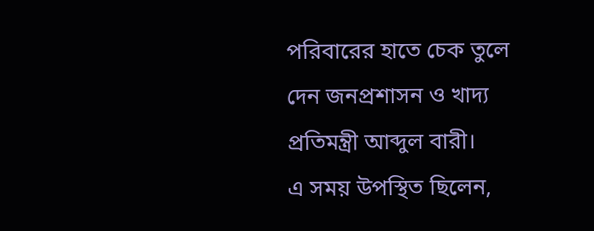পরিবারের হাতে চেক তুলে দেন জনপ্রশাসন ও খাদ্য প্রতিমন্ত্রী আব্দুল বারী।
এ সময় উপস্থিত ছিলেন,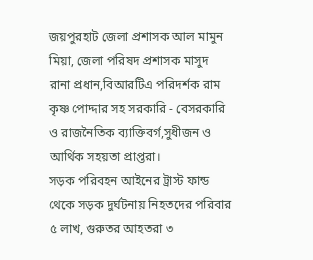জয়পুরহাট জেলা প্রশাসক আল মামুন মিয়া, জেলা পরিষদ প্রশাসক মাসুদ রানা প্রধান,বিআরটিএ পরিদর্শক রাম কৃষ্ণ পোদ্দার সহ সরকারি - বেসরকারি ও রাজনৈতিক ব্যাক্তিবর্গ,সুধীজন ও আর্থিক সহয়তা প্রাপ্তরা।
সড়ক পরিবহন আইনের ট্রাস্ট ফান্ড থেকে সড়ক দুর্ঘটনায় নিহতদের পরিবার ৫ লাখ, গুরুতর আহতরা ৩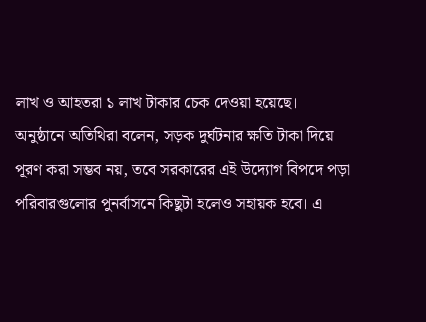লাখ ও আহতরা ১ লাখ টাকার চেক দেওয়া হয়েছে।
অনুষ্ঠানে অতিথিরা বলেন, সড়ক দুর্ঘটনার ক্ষতি টাকা দিয়ে পূরণ করা সম্ভব নয়, তবে সরকারের এই উদ্যোগ বিপদে পড়া পরিবারগুলোর পুনর্বাসনে কিছুটা হলেও সহায়ক হবে। এ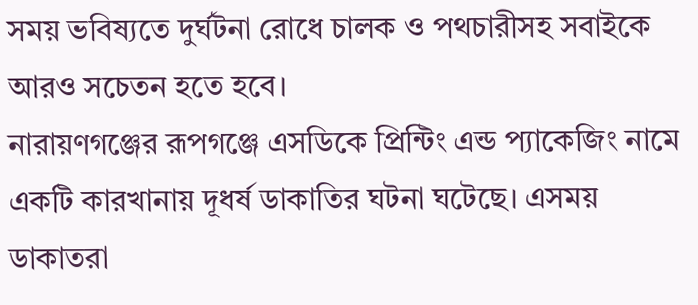সময় ভবিষ্যতে দুর্ঘটনা রোধে চালক ও পথচারীসহ সবাইকে আরও সচেতন হতে হবে।
নারায়ণগঞ্জের রূপগঞ্জে এসডিকে প্রিন্টিং এন্ড প্যাকেজিং নামে একটি কারখানায় দূধর্ষ ডাকাতির ঘটনা ঘটেছে। এসময় ডাকাতরা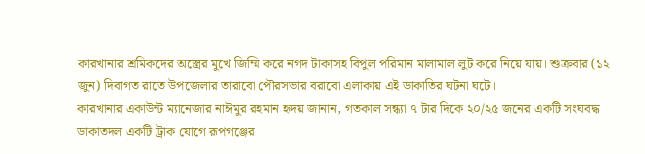কারখানার শ্রমিকদের অস্ত্রের মুখে জিম্মি করে নগদ টাকাসহ বিপুল পরিমান মালামাল লুট করে নিয়ে যায়। শুক্রবার (১২ জুন) দিবাগত রাতে উপজেলার তারাবো পৌরসভার বরাবো এলাকায় এই ডাকাতির ঘটনা ঘটে।
কারখানার একাউন্ট ম্যানেজার নাঈমুর রহমান হৃদয় জানান, গতকাল সন্ধ্যা ৭ টার দিকে ২০/২৫ জনের একটি সংঘবদ্ধ ডাকাতদল একটি ট্রাক যোগে রূপগঞ্জের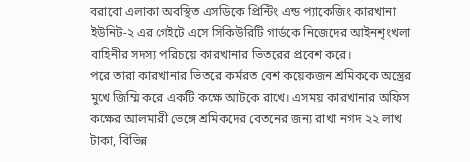বরাবো এলাকা অবস্থিত এসডিকে প্রিন্টিং এন্ড প্যাকেজিং কারখানা ইউনিট-২ এর গেইটে এসে সিকিউরিটি গার্ডকে নিজেদের আইনশৃংখলা বাহিনীর সদস্য পরিচয়ে কারখানার ভিতরের প্রবেশ করে।
পরে তারা কারখানার ভিতরে কর্মরত বেশ কয়েকজন শ্রমিককে অস্ত্রের মুখে জিম্মি করে একটি কক্ষে আটকে রাখে। এসময় কারখানার অফিস কক্ষের আলমারী ভেঙ্গে শ্রমিকদের বেতনের জন্য রাখা নগদ ২২ লাখ টাকা, বিভিন্ন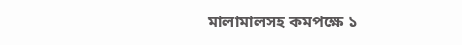মালামালসহ কমপক্ষে ১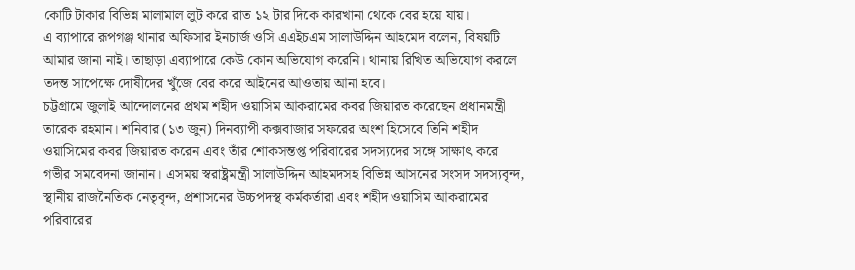কোটি টাকার বিভিন্ন মালামাল লুট করে রাত ১২ টার দিকে কারখানা থেকে বের হয়ে যায়।
এ ব্যাপারে রূপগঞ্জ থানার অফিসার ইনচার্জ ওসি এএইচএম সালাউদ্দিন আহমেদ বলেন, বিষয়টি আমার জানা নাই। তাছাড়া এব্যাপারে কেউ কোন অভিযোগ করেনি। থানায় রিখিত অভিযোগ করলে তদন্ত সাপেক্ষে দোষীদের খুঁজে বের করে আইনের আওতায় আনা হবে।
চট্টগ্রামে জুলাই আন্দোলনের প্রথম শহীদ ওয়াসিম আকরামের কবর জিয়ারত করেছেন প্রধানমন্ত্রী তারেক রহমান। শনিবার (১৩ জুন) দিনব্যাপী কক্সবাজার সফরের অংশ হিসেবে তিনি শহীদ ওয়াসিমের কবর জিয়ারত করেন এবং তাঁর শোকসন্তপ্ত পরিবারের সদস্যদের সঙ্গে সাক্ষাৎ করে গভীর সমবেদনা জানান। এসময় স্বরাষ্ট্রমন্ত্রী সালাউদ্দিন আহমদসহ বিভিন্ন আসনের সংসদ সদস্যবৃন্দ, স্থানীয় রাজনৈতিক নেতৃবৃন্দ, প্রশাসনের উচ্চপদস্থ কর্মকর্তারা এবং শহীদ ওয়াসিম আকরামের পরিবারের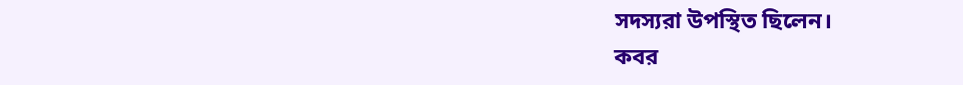সদস্যরা উপস্থিত ছিলেন।
কবর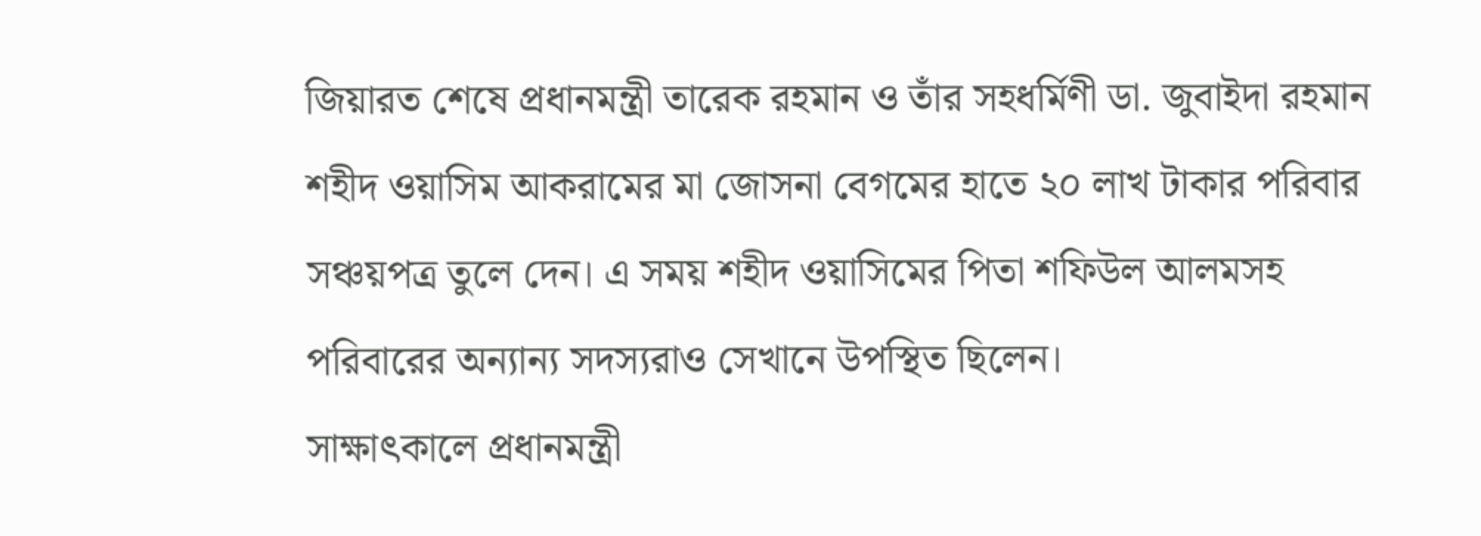জিয়ারত শেষে প্রধানমন্ত্রী তারেক রহমান ও তাঁর সহধর্মিণী ডা. জুবাইদা রহমান শহীদ ওয়াসিম আকরামের মা জোসনা বেগমের হাতে ২০ লাখ টাকার পরিবার সঞ্চয়পত্র তুলে দেন। এ সময় শহীদ ওয়াসিমের পিতা শফিউল আলমসহ পরিবারের অন্যান্য সদস্যরাও সেখানে উপস্থিত ছিলেন।
সাক্ষাৎকালে প্রধানমন্ত্রী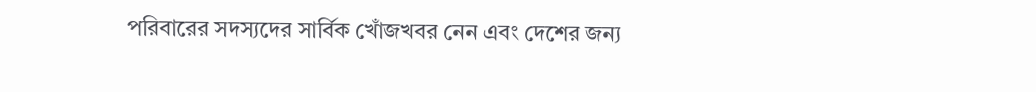পরিবারের সদস্যদের সার্বিক খোঁজখবর নেন এবং দেশের জন্য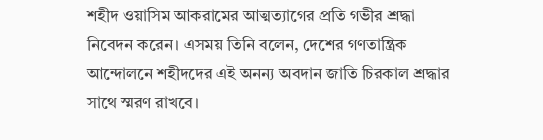শহীদ ওয়াসিম আকরামের আত্মত্যাগের প্রতি গভীর শ্রদ্ধা নিবেদন করেন। এসময় তিনি বলেন, দেশের গণতান্ত্রিক আন্দোলনে শহীদদের এই অনন্য অবদান জাতি চিরকাল শ্রদ্ধার সাথে স্মরণ রাখবে।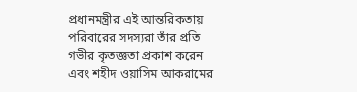প্রধানমন্ত্রীর এই আন্তরিকতায় পরিবারের সদস্যরা তাঁর প্রতি গভীর কৃতজ্ঞতা প্রকাশ করেন এবং শহীদ ওয়াসিম আকরামের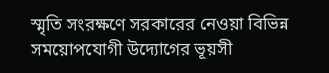স্মৃতি সংরক্ষণে সরকারের নেওয়া বিভিন্ন সময়োপযোগী উদ্যোগের ভূয়সী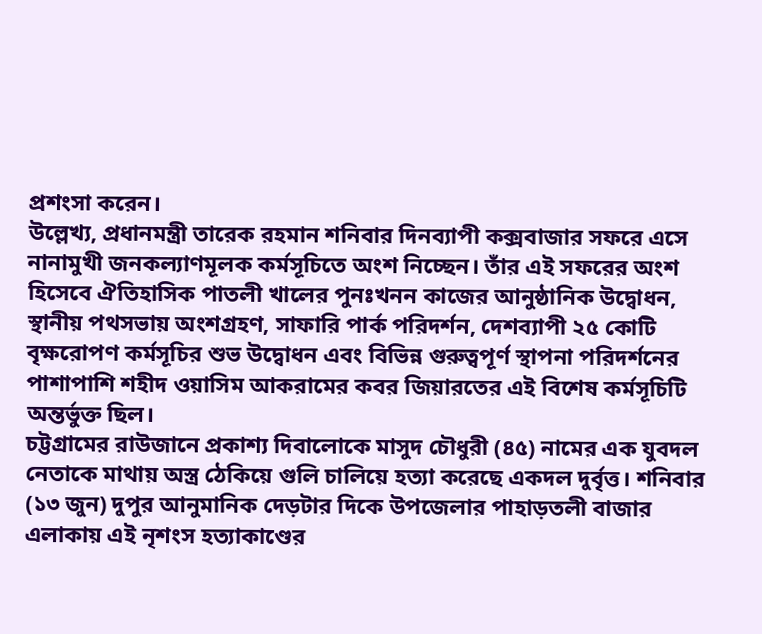প্রশংসা করেন।
উল্লেখ্য, প্রধানমন্ত্রী তারেক রহমান শনিবার দিনব্যাপী কক্সবাজার সফরে এসে নানামুখী জনকল্যাণমূলক কর্মসূচিতে অংশ নিচ্ছেন। তাঁর এই সফরের অংশ হিসেবে ঐতিহাসিক পাতলী খালের পুনঃখনন কাজের আনুষ্ঠানিক উদ্বোধন, স্থানীয় পথসভায় অংশগ্রহণ, সাফারি পার্ক পরিদর্শন, দেশব্যাপী ২৫ কোটি বৃক্ষরোপণ কর্মসূচির শুভ উদ্বোধন এবং বিভিন্ন গুরুত্বপূর্ণ স্থাপনা পরিদর্শনের পাশাপাশি শহীদ ওয়াসিম আকরামের কবর জিয়ারতের এই বিশেষ কর্মসূচিটি অন্তর্ভুক্ত ছিল।
চট্টগ্রামের রাউজানে প্রকাশ্য দিবালোকে মাসুদ চৌধুরী (৪৫) নামের এক যুবদল নেতাকে মাথায় অস্ত্র ঠেকিয়ে গুলি চালিয়ে হত্যা করেছে একদল দুর্বৃত্ত। শনিবার (১৩ জুন) দুপুর আনুমানিক দেড়টার দিকে উপজেলার পাহাড়তলী বাজার এলাকায় এই নৃশংস হত্যাকাণ্ডের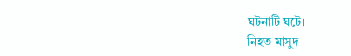ঘটনাটি ঘটে।
নিহত মাসুদ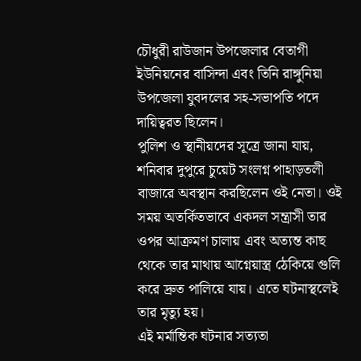চৌধুরী রাউজান উপজেলার বেতাগী ইউনিয়নের বাসিন্দা এবং তিনি রাঙ্গুনিয়া উপজেলা যুবদলের সহ-সভাপতি পদে দায়িত্বরত ছিলেন।
পুলিশ ও স্থানীয়দের সূত্রে জানা যায়, শনিবার দুপুরে চুয়েট সংলগ্ন পাহাড়তলী বাজারে অবস্থান করছিলেন ওই নেতা। ওই সময় অতর্কিতভাবে একদল সন্ত্রাসী তার ওপর আক্রমণ চালায় এবং অত্যন্ত কাছ থেকে তার মাথায় আগ্নেয়াস্ত্র ঠেকিয়ে গুলি করে দ্রুত পালিয়ে যায়। এতে ঘটনাস্থলেই তার মৃত্যু হয়।
এই মর্মান্তিক ঘটনার সত্যতা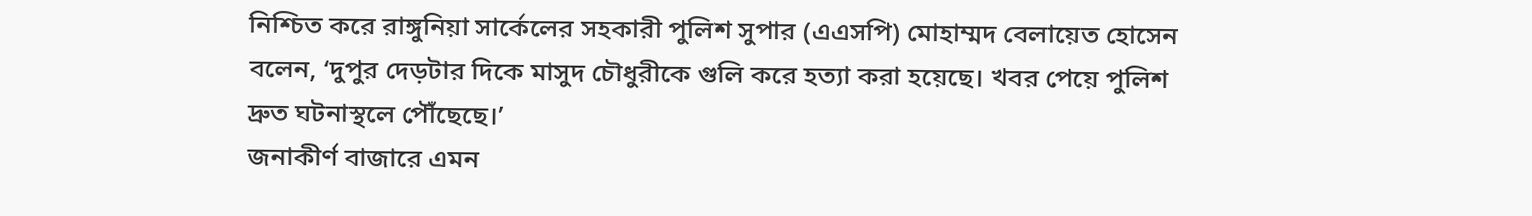নিশ্চিত করে রাঙ্গুনিয়া সার্কেলের সহকারী পুলিশ সুপার (এএসপি) মোহাম্মদ বেলায়েত হোসেন বলেন, ‘দুপুর দেড়টার দিকে মাসুদ চৌধুরীকে গুলি করে হত্যা করা হয়েছে। খবর পেয়ে পুলিশ দ্রুত ঘটনাস্থলে পৌঁছেছে।’
জনাকীর্ণ বাজারে এমন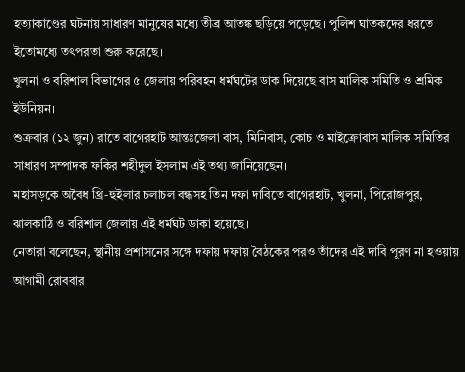হত্যাকাণ্ডের ঘটনায় সাধারণ মানুষের মধ্যে তীব্র আতঙ্ক ছড়িয়ে পড়েছে। পুলিশ ঘাতকদের ধরতে ইতোমধ্যে তৎপরতা শুরু করেছে।
খুলনা ও বরিশাল বিভাগের ৫ জেলায় পরিবহন ধর্মঘটের ডাক দিয়েছে বাস মালিক সমিতি ও শ্রমিক ইউনিয়ন।
শুক্রবার (১২ জুন) রাতে বাগেরহাট আন্তঃজেলা বাস, মিনিবাস, কোচ ও মাইক্রোবাস মালিক সমিতির সাধারণ সম্পাদক ফকির শহীদুল ইসলাম এই তথ্য জানিয়েছেন।
মহাসড়কে অবৈধ থ্রি-হুইলার চলাচল বন্ধসহ তিন দফা দাবিতে বাগেরহাট, খুলনা, পিরোজপুর, ঝালকাঠি ও বরিশাল জেলায় এই ধর্মঘট ডাকা হয়েছে।
নেতারা বলেছেন, স্থানীয় প্রশাসনের সঙ্গে দফায় দফায় বৈঠকের পরও তাঁদের এই দাবি পূরণ না হওয়ায় আগামী রোববার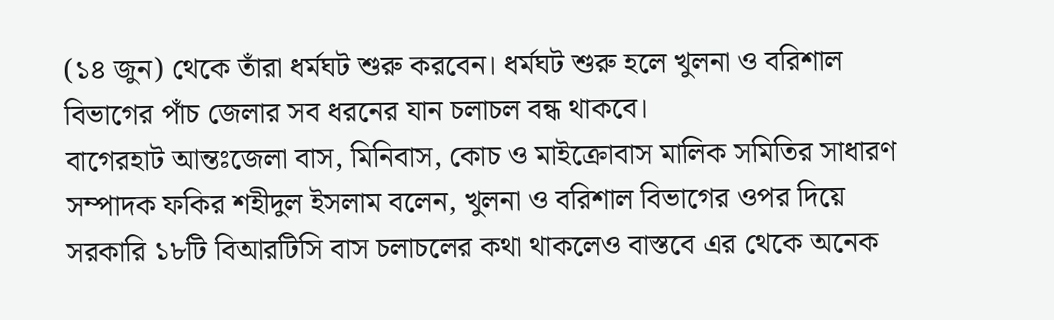(১৪ জুন) থেকে তাঁরা ধর্মঘট শুরু করবেন। ধর্মঘট শুরু হলে খুলনা ও বরিশাল বিভাগের পাঁচ জেলার সব ধরনের যান চলাচল বন্ধ থাকবে।
বাগেরহাট আন্তঃজেলা বাস, মিনিবাস, কোচ ও মাইক্রোবাস মালিক সমিতির সাধারণ সম্পাদক ফকির শহীদুল ইসলাম বলেন, খুলনা ও বরিশাল বিভাগের ওপর দিয়ে সরকারি ১৮টি বিআরটিসি বাস চলাচলের কথা থাকলেও বাস্তবে এর থেকে অনেক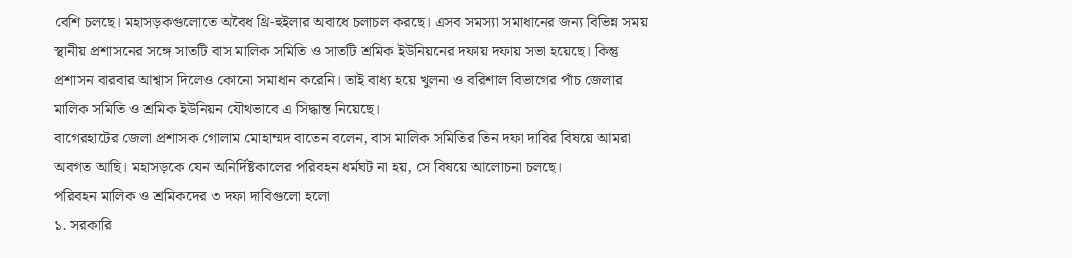বেশি চলছে। মহাসড়কগুলোতে অবৈধ থ্রি-হুইলার অবাধে চলাচল করছে। এসব সমস্যা সমাধানের জন্য বিভিন্ন সময় স্থানীয় প্রশাসনের সঙ্গে সাতটি বাস মালিক সমিতি ও সাতটি শ্রমিক ইউনিয়নের দফায় দফায় সভা হয়েছে। কিন্তু প্রশাসন বারবার আশ্বাস দিলেও কোনো সমাধান করেনি। তাই বাধ্য হয়ে খুলনা ও বরিশাল বিভাগের পাঁচ জেলার মালিক সমিতি ও শ্রমিক ইউনিয়ন যৌথভাবে এ সিদ্ধান্ত নিয়েছে।
বাগেরহাটের জেলা প্রশাসক গোলাম মোহাম্মদ বাতেন বলেন, বাস মালিক সমিতির তিন দফা দাবির বিষয়ে আমরা অবগত আছি। মহাসড়কে যেন অনির্দিষ্টকালের পরিবহন ধর্মঘট না হয়, সে বিষয়ে আলোচনা চলছে।
পরিবহন মালিক ও শ্রমিকদের ৩ দফা দাবিগুলো হলো
১. সরকারি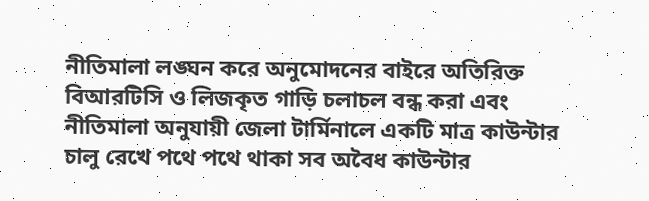নীতিমালা লঙ্ঘন করে অনুমোদনের বাইরে অতিরিক্ত বিআরটিসি ও লিজকৃত গাড়ি চলাচল বন্ধ করা এবং নীতিমালা অনুযায়ী জেলা টার্মিনালে একটি মাত্র কাউন্টার চালু রেখে পথে পথে থাকা সব অবৈধ কাউন্টার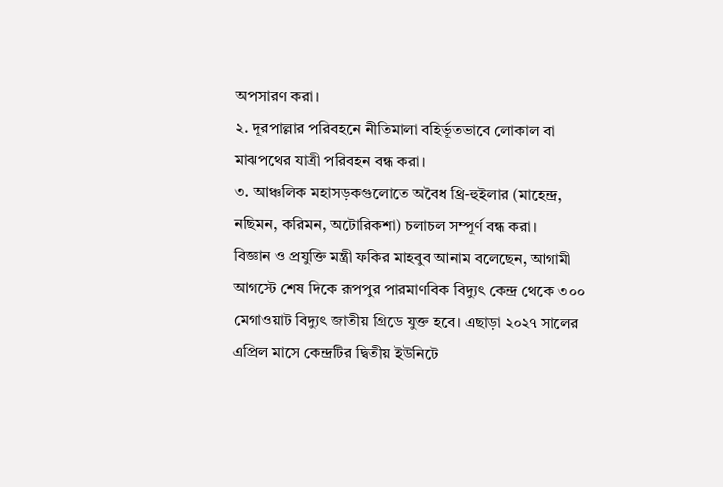অপসারণ করা।
২. দূরপাল্লার পরিবহনে নীতিমালা বহির্ভূতভাবে লোকাল বা মাঝপথের যাত্রী পরিবহন বন্ধ করা।
৩. আঞ্চলিক মহাসড়কগুলোতে অবৈধ থ্রি-হুইলার (মাহেন্দ্র, নছিমন, করিমন, অটোরিকশা) চলাচল সম্পূর্ণ বন্ধ করা।
বিজ্ঞান ও প্রযুক্তি মন্ত্রী ফকির মাহবুব আনাম বলেছেন, আগামী আগস্টে শেষ দিকে রূপপুর পারমাণবিক বিদ্যুৎ কেন্দ্র থেকে ৩০০ মেগাওয়াট বিদ্যুৎ জাতীয় গ্রিডে যুক্ত হবে। এছাড়া ২০২৭ সালের এপ্রিল মাসে কেন্দ্রটির দ্বিতীয় ইউনিটে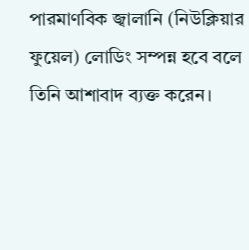পারমাণবিক জ্বালানি (নিউক্লিয়ার ফুয়েল) লোডিং সম্পন্ন হবে বলে তিনি আশাবাদ ব্যক্ত করেন।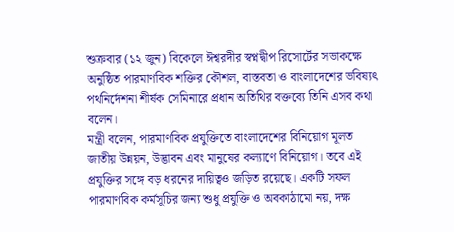শুক্রবার (১২ জুন) বিকেলে ঈশ্বরদীর স্বপ্নদ্বীপ রিসোর্টের সভাকক্ষে অনুষ্ঠিত পারমাণবিক শক্তির কৌশল, বাস্তবতা ও বাংলাদেশের ভবিষ্যৎ পথনির্দেশনা শীর্ষক সেমিনারে প্রধান অতিথির বক্তব্যে তিনি এসব কথা বলেন।
মন্ত্রী বলেন, পারমাণবিক প্রযুক্তিতে বাংলাদেশের বিনিয়োগ মূলত জাতীয় উন্নয়ন, উদ্ভাবন এবং মানুষের কল্যাণে বিনিয়োগ। তবে এই প্রযুক্তির সঙ্গে বড় ধরনের দায়িত্বও জড়িত রয়েছে। একটি সফল পারমাণবিক কর্মসূচির জন্য শুধু প্রযুক্তি ও অবকাঠামো নয়, দক্ষ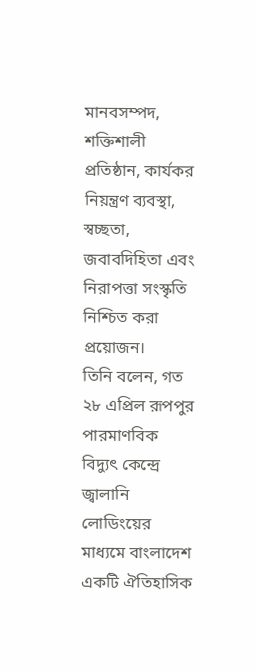মানবসম্পদ, শক্তিশালী প্রতিষ্ঠান, কার্যকর নিয়ন্ত্রণ ব্যবস্থা, স্বচ্ছতা, জবাবদিহিতা এবং নিরাপত্তা সংস্কৃতি নিশ্চিত করা প্রয়োজন।
তিনি বলেন, গত ২৮ এপ্রিল রূপপুর পারমাণবিক বিদ্যুৎ কেন্দ্রে জ্বালানি লোডিংয়ের মাধ্যমে বাংলাদেশ একটি ঐতিহাসিক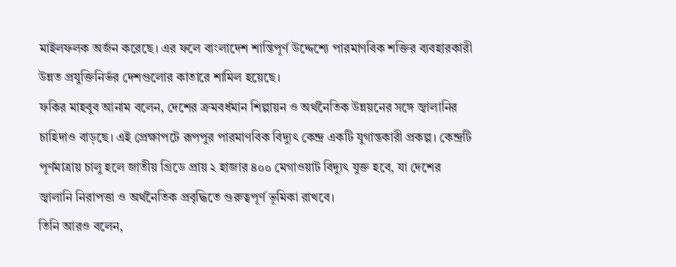মাইলফলক অর্জন করেছে। এর ফলে বাংলাদেশ শান্তিপূর্ণ উদ্দেশ্যে পারমাণবিক শক্তির ব্যবহারকারী উন্নত প্রযুক্তিনির্ভর দেশগুলোর কাতারে শামিল হয়েছে।
ফকির মাহবুব আনাম বলেন, দেশের ক্রমবর্ধমান শিল্পায়ন ও অর্থনৈতিক উন্নয়নের সঙ্গে জ্বালানির চাহিদাও বাড়ছে। এই প্রেক্ষাপটে রূপপুর পারমাণবিক বিদ্যুৎ কেন্দ্র একটি যুগান্তকারী প্রকল্প। কেন্দ্রটি পূর্ণমাত্রায় চালু হলে জাতীয় গ্রিডে প্রায় ২ হাজার ৪০০ মেগাওয়াট বিদ্যুৎ যুক্ত হবে, যা দেশের জ্বালানি নিরাপত্তা ও অর্থনৈতিক প্রবৃদ্ধিতে গুরুত্বপূর্ণ ভূমিকা রাখবে।
তিনি আরও বলেন,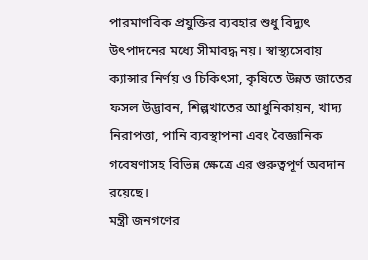পারমাণবিক প্রযুক্তির ব্যবহার শুধু বিদ্যুৎ উৎপাদনের মধ্যে সীমাবদ্ধ নয়। স্বাস্থ্যসেবায় ক্যান্সার নির্ণয় ও চিকিৎসা, কৃষিতে উন্নত জাতের ফসল উদ্ভাবন, শিল্পখাতের আধুনিকায়ন, খাদ্য নিরাপত্তা, পানি ব্যবস্থাপনা এবং বৈজ্ঞানিক গবেষণাসহ বিভিন্ন ক্ষেত্রে এর গুরুত্বপূর্ণ অবদান রয়েছে।
মন্ত্রী জনগণের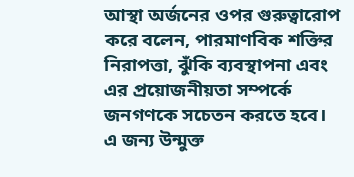আস্থা অর্জনের ওপর গুরুত্বারোপ করে বলেন, পারমাণবিক শক্তির নিরাপত্তা, ঝুঁকি ব্যবস্থাপনা এবং এর প্রয়োজনীয়তা সম্পর্কে জনগণকে সচেতন করতে হবে। এ জন্য উন্মুক্ত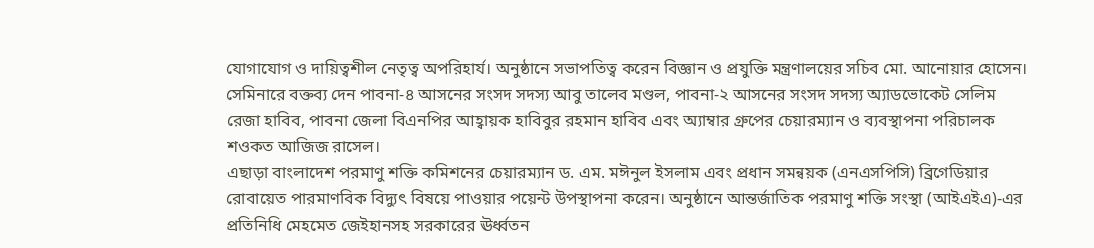যোগাযোগ ও দায়িত্বশীল নেতৃত্ব অপরিহার্য। অনুষ্ঠানে সভাপতিত্ব করেন বিজ্ঞান ও প্রযুক্তি মন্ত্রণালয়ের সচিব মো. আনোয়ার হোসেন।
সেমিনারে বক্তব্য দেন পাবনা-৪ আসনের সংসদ সদস্য আবু তালেব মণ্ডল, পাবনা-২ আসনের সংসদ সদস্য অ্যাডভোকেট সেলিম রেজা হাবিব, পাবনা জেলা বিএনপির আহ্বায়ক হাবিবুর রহমান হাবিব এবং অ্যাম্বার গ্রুপের চেয়ারম্যান ও ব্যবস্থাপনা পরিচালক শওকত আজিজ রাসেল।
এছাড়া বাংলাদেশ পরমাণু শক্তি কমিশনের চেয়ারম্যান ড. এম. মঈনুল ইসলাম এবং প্রধান সমন্বয়ক (এনএসপিসি) ব্রিগেডিয়ার রোবায়েত পারমাণবিক বিদ্যুৎ বিষয়ে পাওয়ার পয়েন্ট উপস্থাপনা করেন। অনুষ্ঠানে আন্তর্জাতিক পরমাণু শক্তি সংস্থা (আইএইএ)-এর প্রতিনিধি মেহমেত জেইহানসহ সরকারের ঊর্ধ্বতন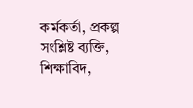কর্মকর্তা, প্রকল্প সংশ্লিষ্ট ব্যক্তি, শিক্ষাবিদ,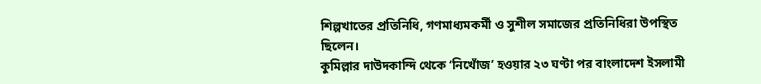শিল্পখাতের প্রতিনিধি, গণমাধ্যমকর্মী ও সুশীল সমাজের প্রতিনিধিরা উপস্থিত ছিলেন।
কুমিল্লার দাউদকান্দি থেকে ‘নিখোঁজ’ হওয়ার ২৩ ঘণ্টা পর বাংলাদেশ ইসলামী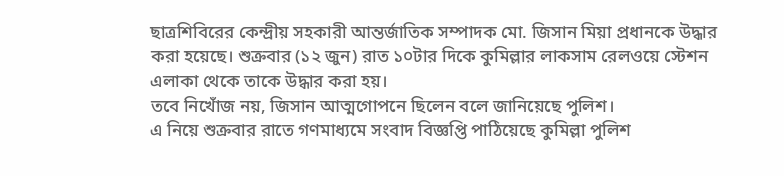ছাত্রশিবিরের কেন্দ্রীয় সহকারী আন্তর্জাতিক সম্পাদক মো. জিসান মিয়া প্রধানকে উদ্ধার করা হয়েছে। শুক্রবার (১২ জুন) রাত ১০টার দিকে কুমিল্লার লাকসাম রেলওয়ে স্টেশন এলাকা থেকে তাকে উদ্ধার করা হয়।
তবে নিখোঁজ নয়, জিসান আত্মগোপনে ছিলেন বলে জানিয়েছে পুলিশ।
এ নিয়ে শুক্রবার রাতে গণমাধ্যমে সংবাদ বিজ্ঞপ্তি পাঠিয়েছে কুমিল্লা পুলিশ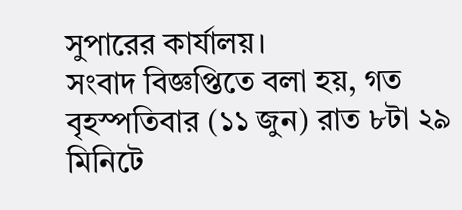সুপারের কার্যালয়।
সংবাদ বিজ্ঞপ্তিতে বলা হয়, গত বৃহস্পতিবার (১১ জুন) রাত ৮টা ২৯ মিনিটে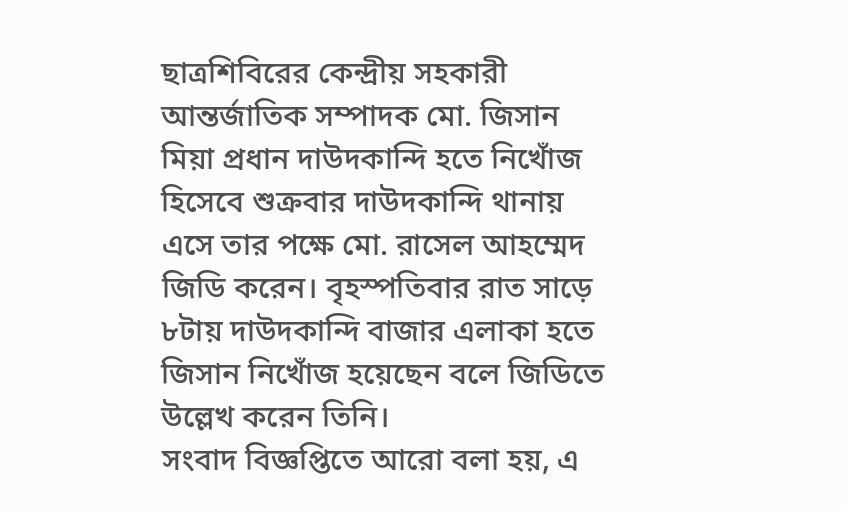ছাত্রশিবিরের কেন্দ্রীয় সহকারী আন্তর্জাতিক সম্পাদক মো. জিসান মিয়া প্রধান দাউদকান্দি হতে নিখোঁজ হিসেবে শুক্রবার দাউদকান্দি থানায় এসে তার পক্ষে মো. রাসেল আহম্মেদ জিডি করেন। বৃহস্পতিবার রাত সাড়ে ৮টায় দাউদকান্দি বাজার এলাকা হতে জিসান নিখোঁজ হয়েছেন বলে জিডিতে উল্লেখ করেন তিনি।
সংবাদ বিজ্ঞপ্তিতে আরো বলা হয়, এ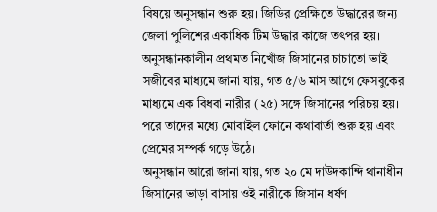বিষয়ে অনুসন্ধান শুরু হয়। জিডির প্রেক্ষিতে উদ্ধারের জন্য জেলা পুলিশের একাধিক টিম উদ্ধার কাজে তৎপর হয়। অনুসন্ধানকালীন প্রথমত নিখোঁজ জিসানের চাচাতো ভাই সজীবের মাধ্যমে জানা যায়, গত ৫/৬ মাস আগে ফেসবুকের মাধ্যমে এক বিধবা নারীর (২৫) সঙ্গে জিসানের পরিচয় হয়। পরে তাদের মধ্যে মোবাইল ফোনে কথাবার্তা শুরু হয় এবং প্রেমের সম্পর্ক গড়ে উঠে।
অনুসন্ধান আরো জানা যায়, গত ২০ মে দাউদকান্দি থানাধীন জিসানের ভাড়া বাসায় ওই নারীকে জিসান ধর্ষণ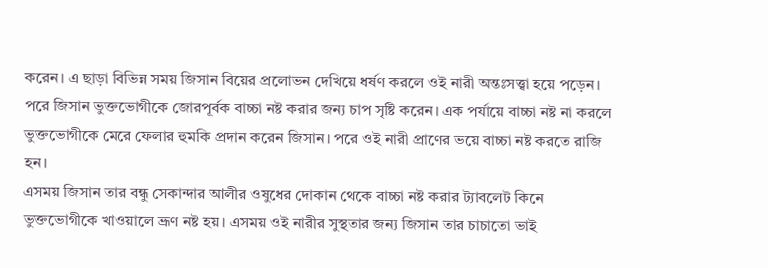করেন। এ ছাড়া বিভিন্ন সময় জিসান বিয়ের প্রলোভন দেখিয়ে ধর্ষণ করলে ওই নারী অন্তঃসত্ত্বা হয়ে পড়েন। পরে জিসান ভুক্তভোগীকে জোরপূর্বক বাচ্চা নষ্ট করার জন্য চাপ সৃষ্টি করেন। এক পর্যায়ে বাচ্চা নষ্ট না করলে ভুক্তভোগীকে মেরে ফেলার হুমকি প্রদান করেন জিসান। পরে ওই নারী প্রাণের ভয়ে বাচ্চা নষ্ট করতে রাজি হন।
এসময় জিসান তার বন্ধু সেকান্দার আলীর ওষুধের দোকান থেকে বাচ্চা নষ্ট করার ট্যাবলেট কিনে ভুক্তভোগীকে খাওয়ালে ভ্রূণ নষ্ট হয়। এসময় ওই নারীর সুস্থতার জন্য জিসান তার চাচাতো ভাই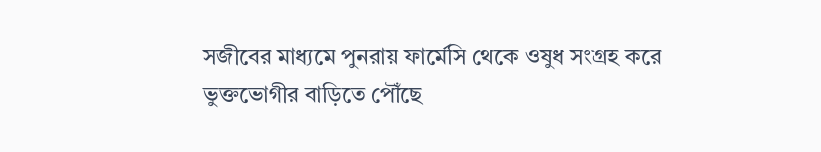সজীবের মাধ্যমে পুনরায় ফার্মেসি থেকে ওষুধ সংগ্রহ করে ভুক্তভোগীর বাড়িতে পৌঁছে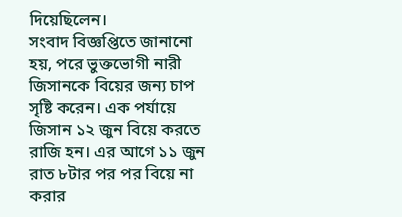দিয়েছিলেন।
সংবাদ বিজ্ঞপ্তিতে জানানো হয়, পরে ভুক্তভোগী নারী জিসানকে বিয়ের জন্য চাপ সৃষ্টি করেন। এক পর্যায়ে জিসান ১২ জুন বিয়ে করতে রাজি হন। এর আগে ১১ জুন রাত ৮টার পর পর বিয়ে না করার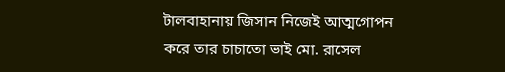টালবাহানায় জিসান নিজেই আত্মগোপন করে তার চাচাতো ভাই মো. রাসেল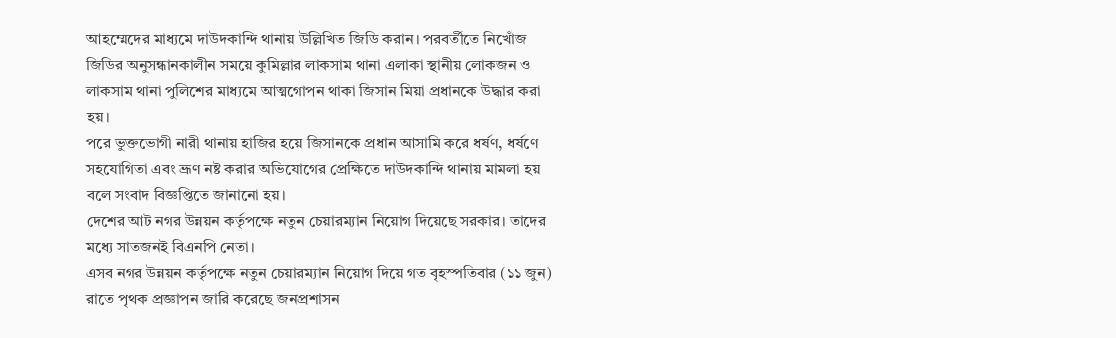আহম্মেদের মাধ্যমে দাউদকান্দি থানায় উল্লিখিত জিডি করান। পরবর্তীতে নিখোঁজ জিডির অনুসন্ধানকালীন সময়ে কুমিল্লার লাকসাম থানা এলাকা স্থানীয় লোকজন ও লাকসাম থানা পুলিশের মাধ্যমে আত্মগোপন থাকা জিসান মিয়া প্রধানকে উদ্ধার করা হয়।
পরে ভুক্তভোগী নারী থানায় হাজির হয়ে জিসানকে প্রধান আসামি করে ধর্ষণ, ধর্ষণে সহযোগিতা এবং ভ্রূণ নষ্ট করার অভিযোগের প্রেক্ষিতে দাউদকান্দি থানায় মামলা হয় বলে সংবাদ বিজ্ঞপ্তিতে জানানো হয়।
দেশের আট নগর উন্নয়ন কর্তৃপক্ষে নতুন চেয়ারম্যান নিয়োগ দিয়েছে সরকার। তাদের মধ্যে সাতজনই বিএনপি নেতা।
এসব নগর উন্নয়ন কর্তৃপক্ষে নতুন চেয়ারম্যান নিয়োগ দিয়ে গত বৃহস্পতিবার (১১ জুন) রাতে পৃথক প্রজ্ঞাপন জারি করেছে জনপ্রশাসন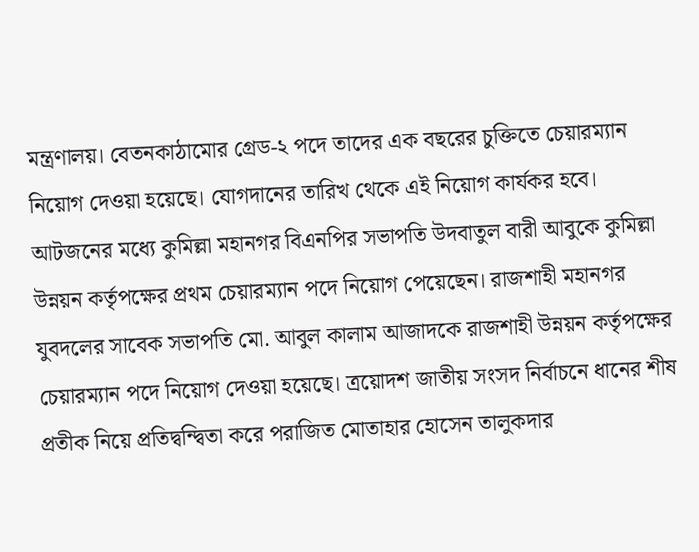মন্ত্রণালয়। বেতনকাঠামোর গ্রেড-২ পদে তাদের এক বছরের চুক্তিতে চেয়ারম্যান নিয়োগ দেওয়া হয়েছে। যোগদানের তারিখ থেকে এই নিয়োগ কার্যকর হবে।
আটজনের মধ্যে কুমিল্লা মহানগর বিএনপির সভাপতি উদবাতুল বারী আবুকে কুমিল্লা উন্নয়ন কর্তৃপক্ষের প্রথম চেয়ারম্যান পদে নিয়োগ পেয়েছেন। রাজশাহী মহানগর যুবদলের সাবেক সভাপতি মো. আবুল কালাম আজাদকে রাজশাহী উন্নয়ন কর্তৃপক্ষের চেয়ারম্যান পদে নিয়োগ দেওয়া হয়েছে। ত্রয়োদশ জাতীয় সংসদ নির্বাচনে ধানের শীষ প্রতীক নিয়ে প্রতিদ্বন্দ্বিতা করে পরাজিত মোতাহার হোসেন তালুকদার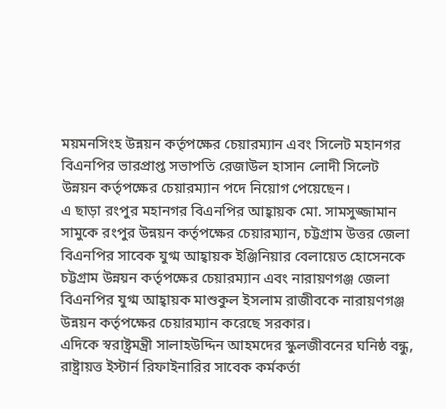ময়মনসিংহ উন্নয়ন কর্তৃপক্ষের চেয়ারম্যান এবং সিলেট মহানগর বিএনপির ভারপ্রাপ্ত সভাপতি রেজাউল হাসান লোদী সিলেট উন্নয়ন কর্তৃপক্ষের চেয়ারম্যান পদে নিয়োগ পেয়েছেন।
এ ছাড়া রংপুর মহানগর বিএনপির আহ্বায়ক মো. সামসুজ্জামান সামুকে রংপুর উন্নয়ন কর্তৃপক্ষের চেয়ারম্যান, চট্টগ্রাম উত্তর জেলা বিএনপির সাবেক যুগ্ম আহ্বায়ক ইঞ্জিনিয়ার বেলায়েত হোসেনকে চট্টগ্রাম উন্নয়ন কর্তৃপক্ষের চেয়ারম্যান এবং নারায়ণগঞ্জ জেলা বিএনপির যুগ্ম আহ্বায়ক মাশুকুল ইসলাম রাজীবকে নারায়ণগঞ্জ উন্নয়ন কর্তৃপক্ষের চেয়ারম্যান করেছে সরকার।
এদিকে স্বরাষ্ট্রমন্ত্রী সালাহউদ্দিন আহমদের স্কুলজীবনের ঘনিষ্ঠ বন্ধু, রাষ্ট্রায়ত্ত ইস্টার্ন রিফাইনারির সাবেক কর্মকর্তা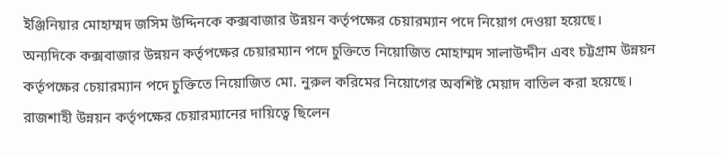ইঞ্জিনিয়ার মোহাম্মদ জসিম উদ্দিনকে কক্সবাজার উন্নয়ন কর্তৃপক্ষের চেয়ারম্যান পদে নিয়োগ দেওয়া হয়েছে।
অন্যদিকে কক্সবাজার উন্নয়ন কর্তৃপক্ষের চেয়ারম্যান পদে চুক্তিতে নিয়োজিত মোহাম্মদ সালাউদ্দীন এবং চট্টগ্রাম উন্নয়ন কর্তৃপক্ষের চেয়ারম্যান পদে চুক্তিতে নিয়োজিত মো. নুরুল করিমের নিয়োগের অবশিষ্ট মেয়াদ বাতিল করা হয়েছে।
রাজশাহী উন্নয়ন কর্তৃপক্ষের চেয়ারম্যানের দায়িত্বে ছিলেন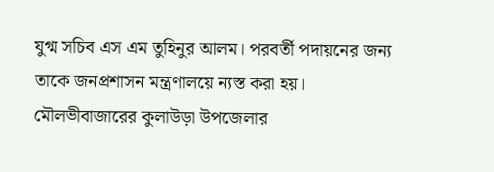যুগ্ম সচিব এস এম তুহিনুর আলম। পরবর্তী পদায়নের জন্য তাকে জনপ্রশাসন মন্ত্রণালয়ে ন্যস্ত করা হয়।
মৌলভীবাজারের কুলাউড়া উপজেলার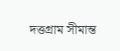দত্তগ্রাম সীমান্ত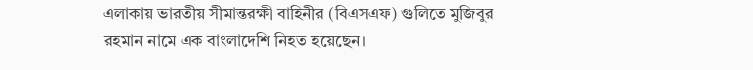এলাকায় ভারতীয় সীমান্তরক্ষী বাহিনীর (বিএসএফ) গুলিতে মুজিবুর রহমান নামে এক বাংলাদেশি নিহত হয়েছেন।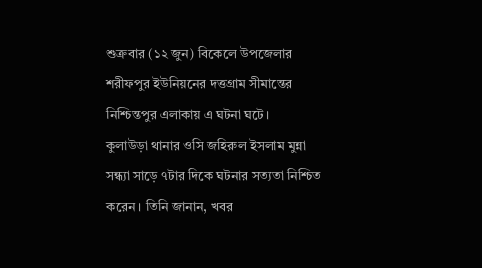শুক্রবার (১২ জুন) বিকেলে উপজেলার শরীফপুর ইউনিয়নের দত্তগ্রাম সীমান্তের নিশ্চিন্তপুর এলাকায় এ ঘটনা ঘটে।
কুলাউড়া থানার ওসি জহিরুল ইসলাম মুন্না সন্ধ্যা সাড়ে ৭টার দিকে ঘটনার সত্যতা নিশ্চিত করেন। তিনি জানান, খবর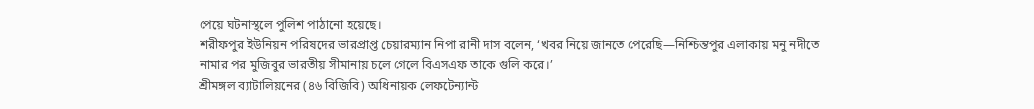পেয়ে ঘটনাস্থলে পুলিশ পাঠানো হয়েছে।
শরীফপুর ইউনিয়ন পরিষদের ভারপ্রাপ্ত চেয়ারম্যান নিপা রানী দাস বলেন, ‘খবর নিয়ে জানতে পেরেছি—নিশ্চিন্তপুর এলাকায় মনু নদীতে নামার পর মুজিবুর ভারতীয় সীমানায় চলে গেলে বিএসএফ তাকে গুলি করে।’
শ্রীমঙ্গল ব্যাটালিয়নের (৪৬ বিজিবি) অধিনায়ক লেফটেন্যান্ট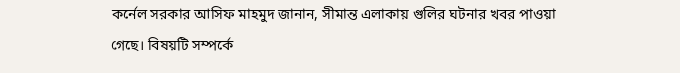কর্নেল সরকার আসিফ মাহমুদ জানান, সীমান্ত এলাকায় গুলির ঘটনার খবর পাওয়া গেছে। বিষয়টি সম্পর্কে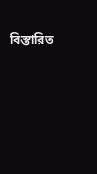বিস্তারিত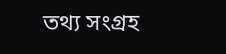তথ্য সংগ্রহ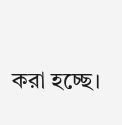করা হচ্ছে।